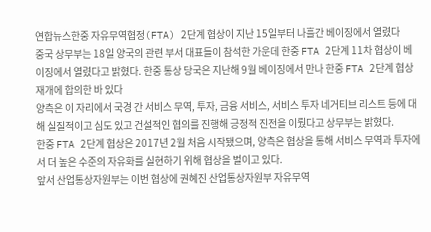연합뉴스한중 자유무역협정(FTA) 2단계 협상이 지난 15일부터 나흘간 베이징에서 열렸다
중국 상무부는 18일 양국의 관련 부서 대표들이 참석한 가운데 한중 FTA 2단계 11차 협상이 베이징에서 열렸다고 밝혔다. 한중 통상 당국은 지난해 9월 베이징에서 만나 한중 FTA 2단계 협상 재개에 합의한 바 있다
양측은 이 자리에서 국경 간 서비스 무역, 투자, 금융 서비스, 서비스 투자 네거티브 리스트 등에 대해 실질적이고 심도 있고 건설적인 협의를 진행해 긍정적 진전을 이뤘다고 상무부는 밝혔다.
한중 FTA 2단계 협상은 2017년 2월 처음 시작됐으며, 양측은 협상을 통해 서비스 무역과 투자에서 더 높은 수준의 자유화를 실현하기 위해 협상을 벌이고 있다.
앞서 산업통상자원부는 이번 협상에 권혜진 산업통상자원부 자유무역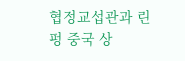협정교섭관과 린펑 중국 상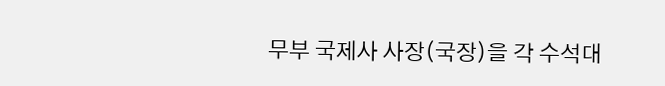무부 국제사 사장(국장)을 각 수석대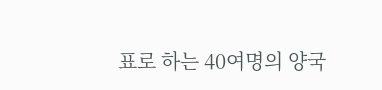표로 하는 40여명의 양국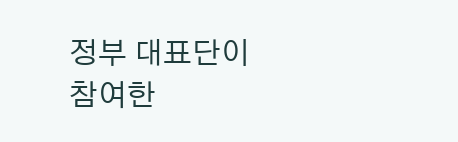정부 대표단이 참여한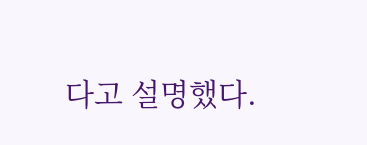다고 설명했다.